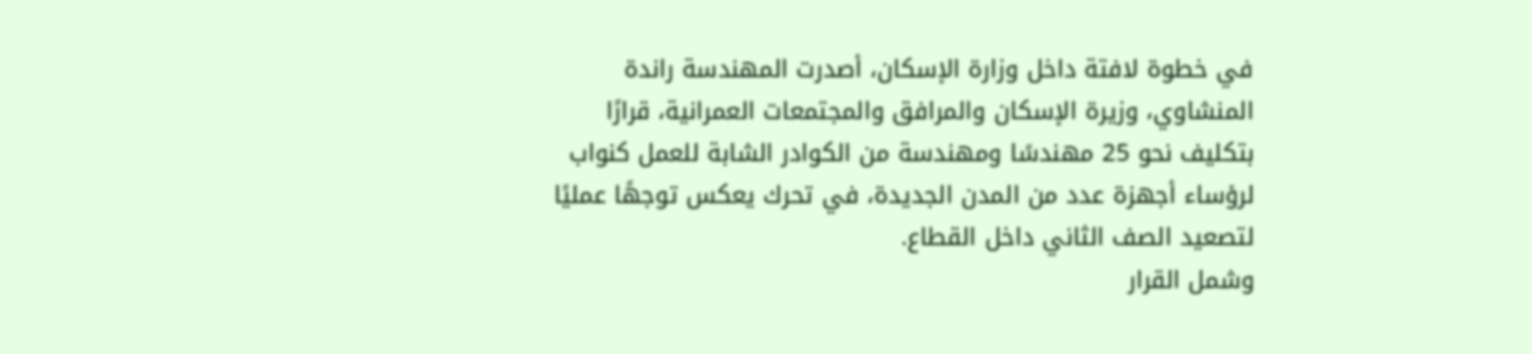في خطوة لافتة داخل وزارة الإسكان، أصدرت المهندسة راندة المنشاوي، وزيرة الإسكان والمرافق والمجتمعات العمرانية، قرارًا بتكليف نحو 25 مهندسًا ومهندسة من الكوادر الشابة للعمل كنواب لرؤساء أجهزة عدد من المدن الجديدة، في تحرك يعكس توجهًا عمليًا لتصعيد الصف الثاني داخل القطاع.
وشمل القرار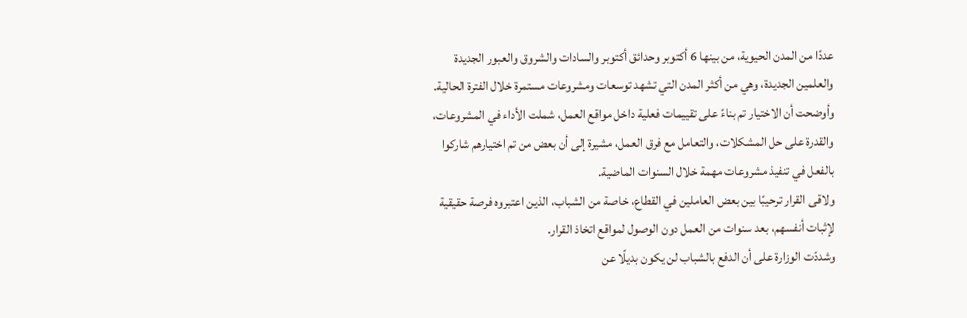عددًا من المدن الحيوية، من بينها 6 أكتوبر وحدائق أكتوبر والسادات والشروق والعبور الجديدة والعلمين الجديدة، وهي من أكثر المدن التي تشهد توسعات ومشروعات مستمرة خلال الفترة الحالية.
وأوضحت أن الاختيار تم بناءً على تقييمات فعلية داخل مواقع العمل، شملت الأداء في المشروعات، والقدرة على حل المشكلات، والتعامل مع فرق العمل، مشيرة إلى أن بعض من تم اختيارهم شاركوا بالفعل في تنفيذ مشروعات مهمة خلال السنوات الماضية.
ولاقى القرار ترحيبًا بين بعض العاملين في القطاع، خاصة من الشباب، الذين اعتبروه فرصة حقيقية لإثبات أنفسهم، بعد سنوات من العمل دون الوصول لمواقع اتخاذ القرار.
وشددّت الوزارة على أن الدفع بالشباب لن يكون بديلًا عن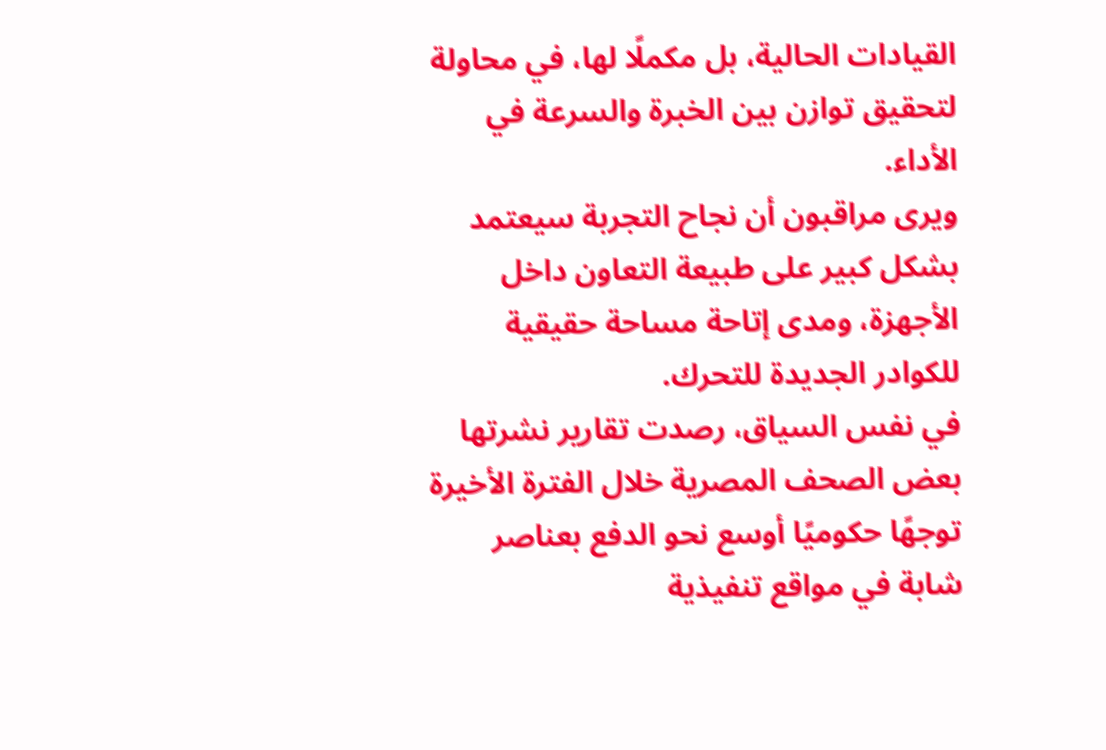القيادات الحالية، بل مكملًا لها، في محاولة لتحقيق توازن بين الخبرة والسرعة في الأداء.
ويرى مراقبون أن نجاح التجربة سيعتمد بشكل كبير على طبيعة التعاون داخل الأجهزة، ومدى إتاحة مساحة حقيقية للكوادر الجديدة للتحرك.
في نفس السياق، رصدت تقارير نشرتها بعض الصحف المصرية خلال الفترة الأخيرة توجهًا حكوميًا أوسع نحو الدفع بعناصر شابة في مواقع تنفيذية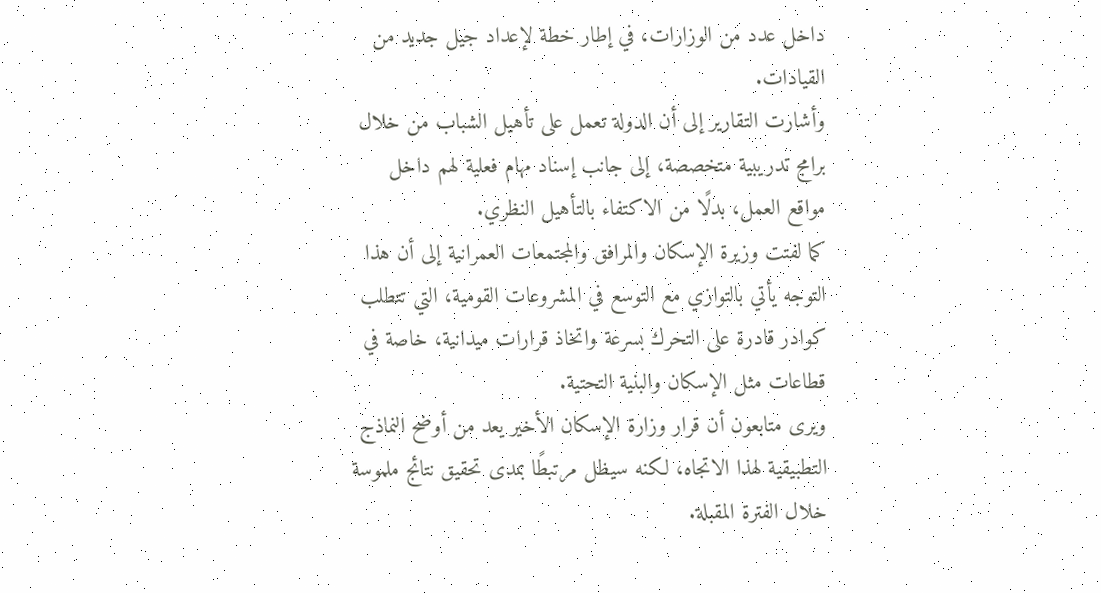داخل عدد من الوزارات، في إطار خطة لإعداد جيل جديد من القيادات.
وأشارت التقارير إلى أن الدولة تعمل على تأهيل الشباب من خلال برامج تدريبية متخصصة، إلى جانب إسناد مهام فعلية لهم داخل مواقع العمل، بدلًا من الاكتفاء بالتأهيل النظري.
كما لفتت وزيرة الإسكان والمرافق والمجتمعات العمرانية إلى أن هذا التوجه يأتي بالتوازي مع التوسع في المشروعات القومية، التي تتطلب كوادر قادرة على التحرك بسرعة واتخاذ قرارات ميدانية، خاصة في قطاعات مثل الإسكان والبنية التحتية.
ويرى متابعون أن قرار وزارة الإسكان الأخير يعد من أوضح النماذج التطبيقية لهذا الاتجاه، لكنه سيظل مرتبطًا بمدى تحقيق نتائج ملموسة خلال الفترة المقبلة.